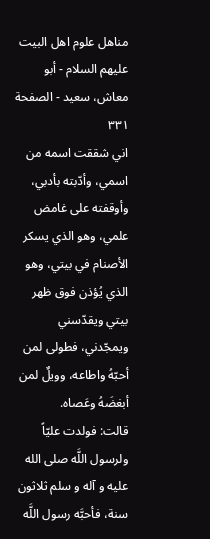مناهل علوم اهل البيت عليهم السلام - أبو معاش، سعيد - الصفحة ٣٣١
اني شققت اسمه من اسمي، وأدّبته بأدبي، وأوقفته على غامض علمي، وهو الذي يسكر الأصنام في بيتي، وهو الذي يُؤذن فوق ظهر بيتي ويقدّسني ويمجّدني، فطولى لمن أحبّهُ واطاعه، وويلٌ لمن أبغضَهُ وعَصاه.
قالت: فولدت عليّاً ولرسول اللَّه صلى الله عليه و آله و سلم ثلاثون سنة، فأحبَّه رسول اللَّه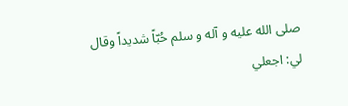صلى الله عليه و آله و سلم حُبّاً شديداً وقال لي: اجعلي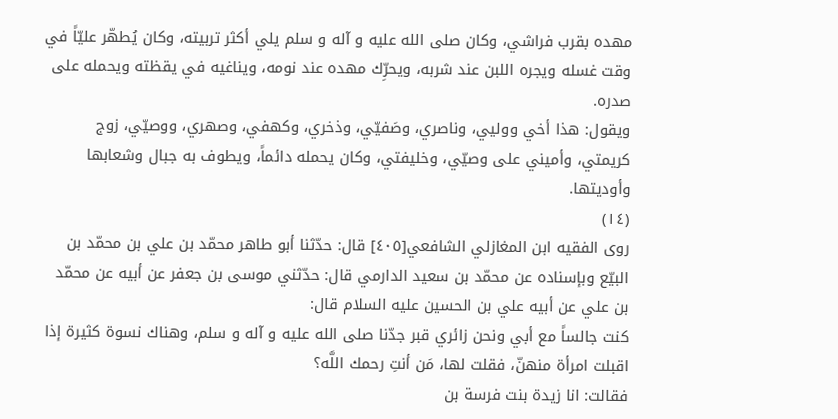مهده بقرب فراشي، وكان صلى الله عليه و آله و سلم يلي أكثر تربيته، وكان يُطهّر عليّاً في وقت غسله ويجره اللبن عند شربه، ويحرِّك مهده عند نومه، ويناغيه في يقظته ويحمله على صدره.
ويقول: هذا أخي ووليي، وناصري، وصَفيّي، وذخري، وكهفي، وصهري، ووصيّي، زوج كريمتي، وأميني على وصيّي، وخليفتي، وكان يحمله دائماً، ويطوف به جبال وشعابها وأوديتها.
(١٤)
روى الفقيه ابن المغازلي الشافعي[٤٠٥] قال: حدّثنا أبو طاهر محمّد بن علي بن محمّد بن البيّع وبإسناده عن محمّد بن سعيد الدارمي قال: حدّثني موسى بن جعفر عن أبيه عن محمّد بن علي عن أبيه علي بن الحسين عليه السلام قال:
كنت جالساً مع أبي ونحن زائري قبر جدّنا صلى الله عليه و آله و سلم، وهناك نسوة كثيرة إذا اقبلت امرأة منهنّ، فقلت لها، مَن أنتِ رحمك اللَّه؟
فقالت: انا زيدة بنت فرسة بن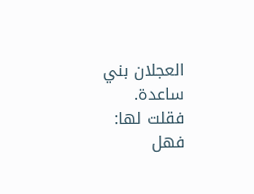العجلان بني ساعدة.
فقلت لها: فهل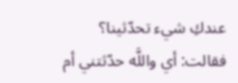عندكِ شيء تحدّثينا؟
فقالت: أي واللَّه حدّثتني أم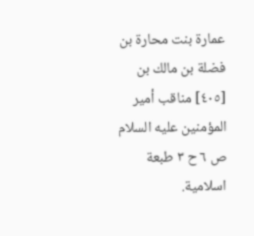عمارة بنت محارة بن فضلة بن مالك بن
[٤٠٥] مناقب أمير المؤمنين عليه السلام ص ٦ ح ٣ طبعة اسلامية.